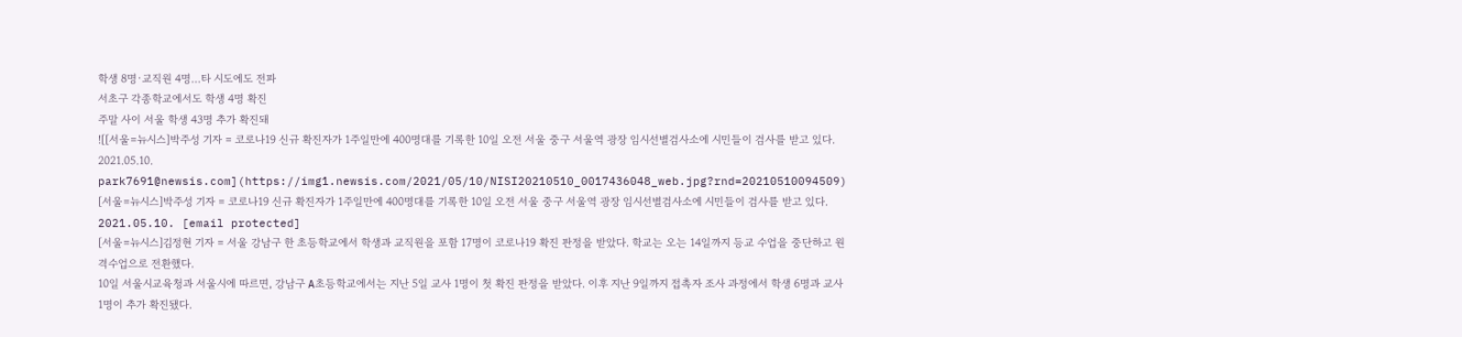학생 8명·교직원 4명…타 시도에도 전파
서초구 각종학교에서도 학생 4명 확진
주말 사이 서울 학생 43명 추가 확진돼
![[서울=뉴시스]박주성 기자 = 코로나19 신규 확진자가 1주일만에 400명대를 기록한 10일 오전 서울 중구 서울역 광장 임시선별검사소에 시민들이 검사를 받고 있다. 2021.05.10. park7691@newsis.com](https://img1.newsis.com/2021/05/10/NISI20210510_0017436048_web.jpg?rnd=20210510094509)
[서울=뉴시스]박주성 기자 = 코로나19 신규 확진자가 1주일만에 400명대를 기록한 10일 오전 서울 중구 서울역 광장 임시선별검사소에 시민들이 검사를 받고 있다. 2021.05.10. [email protected]
[서울=뉴시스]김정현 기자 = 서울 강남구 한 초등학교에서 학생과 교직원을 포함 17명이 코로나19 확진 판정을 받았다. 학교는 오는 14일까지 등교 수업을 중단하고 원격수업으로 전환했다.
10일 서울시교육청과 서울시에 따르면, 강남구 A초등학교에서는 지난 5일 교사 1명이 첫 확진 판정을 받았다. 이후 지난 9일까지 접촉자 조사 과정에서 학생 6명과 교사 1명이 추가 확진됐다.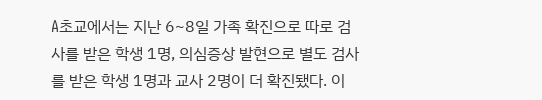A초교에서는 지난 6~8일 가족 확진으로 따로 검사를 받은 학생 1명, 의심증상 발현으로 별도 검사를 받은 학생 1명과 교사 2명이 더 확진됐다. 이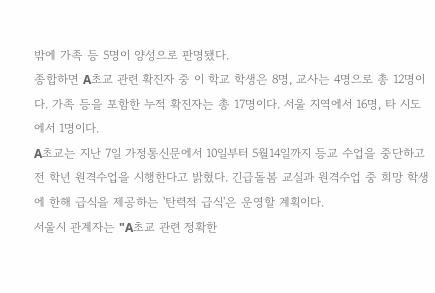밖에 가족 등 5명이 양성으로 판명됐다.
종합하면 A초교 관련 확진자 중 이 학교 학생은 8명, 교사는 4명으로 총 12명이다. 가족 등을 포함한 누적 확진자는 총 17명이다. 서울 지역에서 16명, 타 시도에서 1명이다.
A초교는 지난 7일 가정통신문에서 10일부터 5월14일까지 등교 수업을 중단하고 전 학년 원격수업을 시행한다고 밝혔다. 긴급돌봄 교실과 원격수업 중 희망 학생에 한해 급식을 제공하는 '탄력적 급식'은 운영할 계획이다.
서울시 관계자는 "A초교 관련 정확한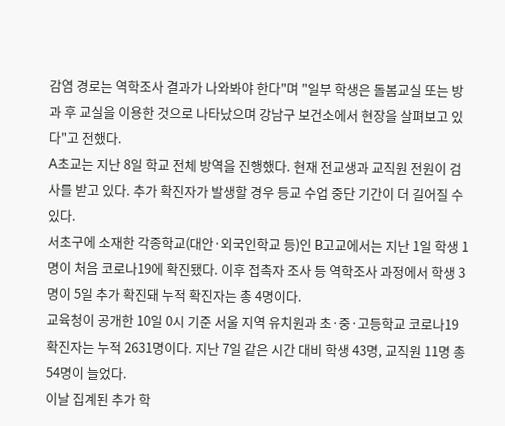감염 경로는 역학조사 결과가 나와봐야 한다"며 "일부 학생은 돌봄교실 또는 방과 후 교실을 이용한 것으로 나타났으며 강남구 보건소에서 현장을 살펴보고 있다"고 전했다.
A초교는 지난 8일 학교 전체 방역을 진행했다. 현재 전교생과 교직원 전원이 검사를 받고 있다. 추가 확진자가 발생할 경우 등교 수업 중단 기간이 더 길어질 수 있다.
서초구에 소재한 각종학교(대안·외국인학교 등)인 B고교에서는 지난 1일 학생 1명이 처음 코로나19에 확진됐다. 이후 접촉자 조사 등 역학조사 과정에서 학생 3명이 5일 추가 확진돼 누적 확진자는 총 4명이다.
교육청이 공개한 10일 0시 기준 서울 지역 유치원과 초·중·고등학교 코로나19 확진자는 누적 2631명이다. 지난 7일 같은 시간 대비 학생 43명, 교직원 11명 총 54명이 늘었다.
이날 집계된 추가 학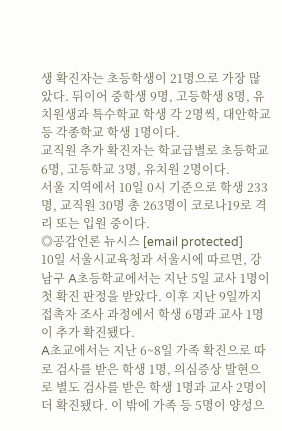생 확진자는 초등학생이 21명으로 가장 많았다. 뒤이어 중학생 9명, 고등학생 8명, 유치원생과 특수학교 학생 각 2명씩, 대안학교 등 각종학교 학생 1명이다.
교직원 추가 확진자는 학교급별로 초등학교 6명, 고등학교 3명, 유치원 2명이다.
서울 지역에서 10일 0시 기준으로 학생 233명, 교직원 30명 총 263명이 코로나19로 격리 또는 입원 중이다.
◎공감언론 뉴시스 [email protected]
10일 서울시교육청과 서울시에 따르면, 강남구 A초등학교에서는 지난 5일 교사 1명이 첫 확진 판정을 받았다. 이후 지난 9일까지 접촉자 조사 과정에서 학생 6명과 교사 1명이 추가 확진됐다.
A초교에서는 지난 6~8일 가족 확진으로 따로 검사를 받은 학생 1명, 의심증상 발현으로 별도 검사를 받은 학생 1명과 교사 2명이 더 확진됐다. 이 밖에 가족 등 5명이 양성으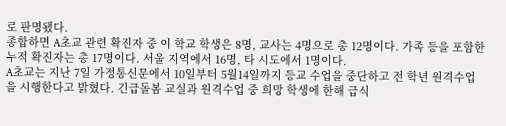로 판명됐다.
종합하면 A초교 관련 확진자 중 이 학교 학생은 8명, 교사는 4명으로 총 12명이다. 가족 등을 포함한 누적 확진자는 총 17명이다. 서울 지역에서 16명, 타 시도에서 1명이다.
A초교는 지난 7일 가정통신문에서 10일부터 5월14일까지 등교 수업을 중단하고 전 학년 원격수업을 시행한다고 밝혔다. 긴급돌봄 교실과 원격수업 중 희망 학생에 한해 급식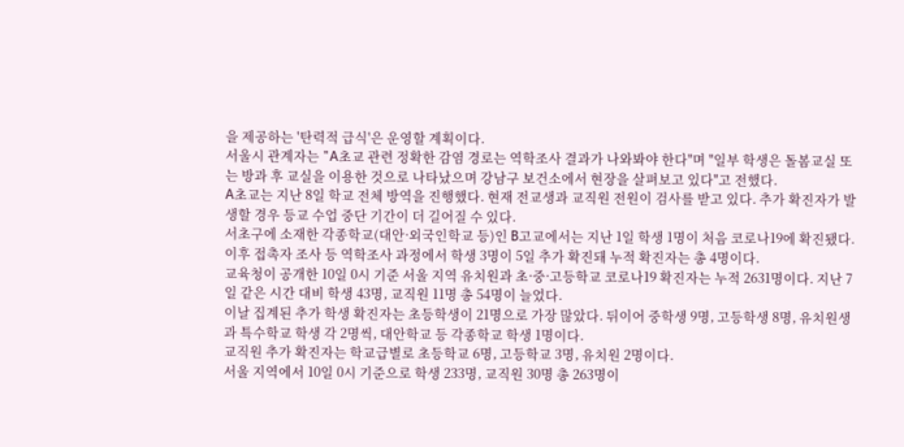을 제공하는 '탄력적 급식'은 운영할 계획이다.
서울시 관계자는 "A초교 관련 정확한 감염 경로는 역학조사 결과가 나와봐야 한다"며 "일부 학생은 돌봄교실 또는 방과 후 교실을 이용한 것으로 나타났으며 강남구 보건소에서 현장을 살펴보고 있다"고 전했다.
A초교는 지난 8일 학교 전체 방역을 진행했다. 현재 전교생과 교직원 전원이 검사를 받고 있다. 추가 확진자가 발생할 경우 등교 수업 중단 기간이 더 길어질 수 있다.
서초구에 소재한 각종학교(대안·외국인학교 등)인 B고교에서는 지난 1일 학생 1명이 처음 코로나19에 확진됐다. 이후 접촉자 조사 등 역학조사 과정에서 학생 3명이 5일 추가 확진돼 누적 확진자는 총 4명이다.
교육청이 공개한 10일 0시 기준 서울 지역 유치원과 초·중·고등학교 코로나19 확진자는 누적 2631명이다. 지난 7일 같은 시간 대비 학생 43명, 교직원 11명 총 54명이 늘었다.
이날 집계된 추가 학생 확진자는 초등학생이 21명으로 가장 많았다. 뒤이어 중학생 9명, 고등학생 8명, 유치원생과 특수학교 학생 각 2명씩, 대안학교 등 각종학교 학생 1명이다.
교직원 추가 확진자는 학교급별로 초등학교 6명, 고등학교 3명, 유치원 2명이다.
서울 지역에서 10일 0시 기준으로 학생 233명, 교직원 30명 총 263명이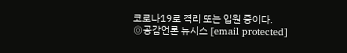코로나19로 격리 또는 입원 중이다.
◎공감언론 뉴시스 [email protected]